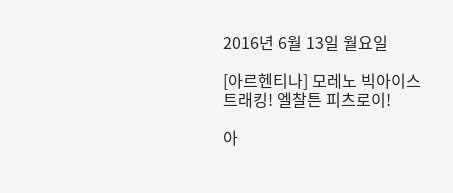2016년 6월 13일 월요일

[아르헨티나] 모레노 빅아이스 트래킹! 엘찰튼 피츠로이!

아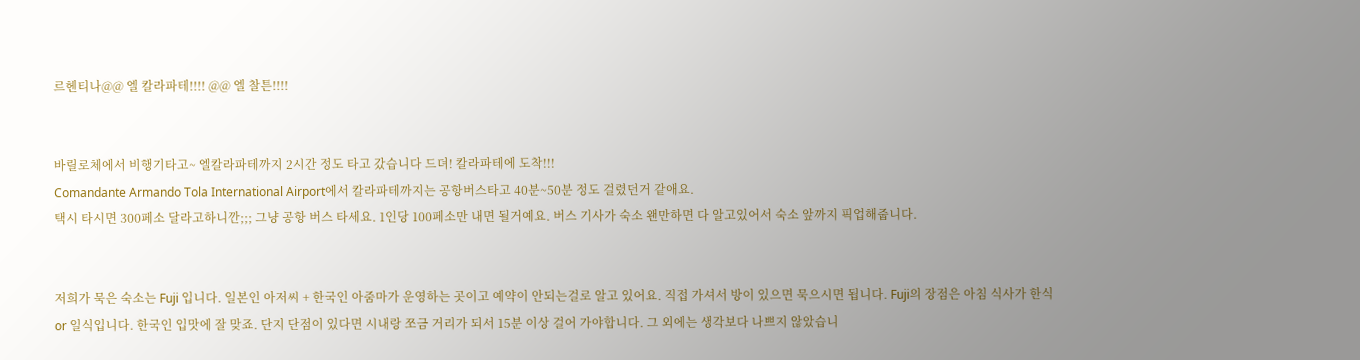르헨티나@@ 엘 칼라파테!!!! @@ 엘 찰튼!!!!


바릴로체에서 비행기타고~ 엘칼라파테까지 2시간 정도 타고 갔습니다 드뎌! 칼라파테에 도착!!!
Comandante Armando Tola International Airport에서 칼라파테까지는 공항버스타고 40분~50분 정도 걸렸던거 같애요.
택시 타시면 300페소 달라고하니깐;;; 그냥 공항 버스 타세요. 1인당 100페소만 내면 될거예요. 버스 기사가 숙소 왠만하면 다 알고있어서 숙소 앞까지 픽업해줍니다.


저희가 묵은 숙소는 Fuji 입니다. 일본인 아저씨 + 한국인 아줌마가 운영하는 곳이고 예약이 안되는걸로 알고 있어요. 직접 가셔서 방이 있으면 묵으시면 됩니다. Fuji의 장점은 아침 식사가 한식 or 일식입니다. 한국인 입맛에 잘 맞죠. 단지 단점이 있다면 시내랑 쪼금 거리가 되서 15분 이상 걸어 가야합니다. 그 외에는 생각보다 나쁘지 않았습니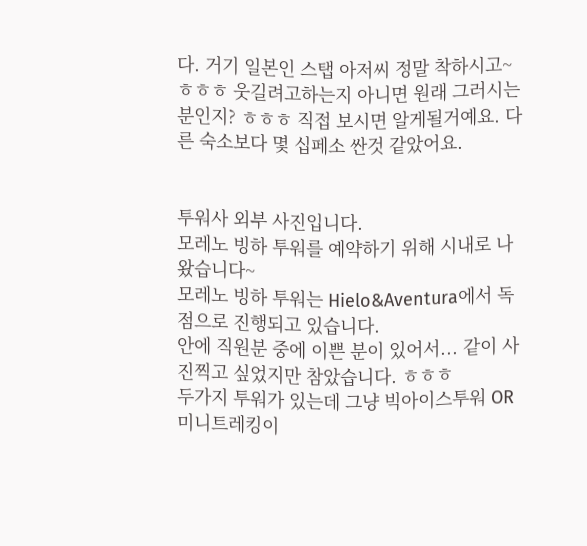다. 거기 일본인 스탭 아저씨 정말 착하시고~ ㅎㅎㅎ 웃길려고하는지 아니면 원래 그러시는 분인지? ㅎㅎㅎ 직접 보시면 알게될거예요. 다른 숙소보다 몇 십페소 싼것 같았어요.


투워사 외부 사진입니다.
모레노 빙하 투워를 예약하기 위해 시내로 나왔습니다~
모레노 빙하 투워는 Hielo&Aventura에서 독점으로 진행되고 있습니다.
안에 직원분 중에 이쁜 분이 있어서... 같이 사진찍고 싶었지만 참았습니다. ㅎㅎㅎ
두가지 투워가 있는데 그냥 빅아이스투워 OR 미니트레킹이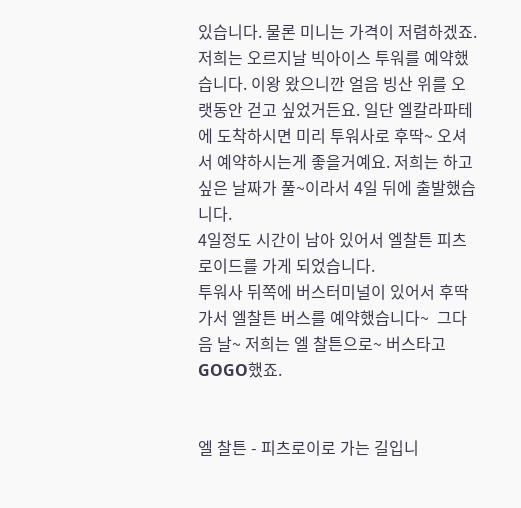있습니다. 물론 미니는 가격이 저렴하겠죠. 저희는 오르지날 빅아이스 투워를 예약했습니다. 이왕 왔으니깐 얼음 빙산 위를 오랫동안 걷고 싶었거든요. 일단 엘칼라파테에 도착하시면 미리 투워사로 후딱~ 오셔서 예약하시는게 좋을거예요. 저희는 하고 싶은 날짜가 풀~이라서 4일 뒤에 출발했습니다.
4일정도 시간이 남아 있어서 엘찰튼 피츠로이드를 가게 되었습니다.
투워사 뒤쪽에 버스터미널이 있어서 후딱 가서 엘찰튼 버스를 예약했습니다~  그다음 날~ 저희는 엘 찰튼으로~ 버스타고 GOGO했죠.


엘 찰튼 - 피츠로이로 가는 길입니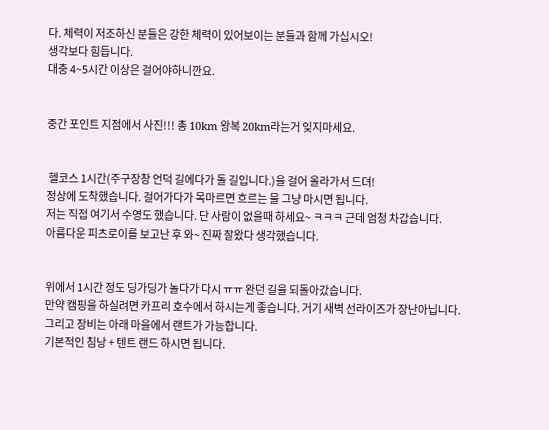다. 체력이 저조하신 분들은 강한 체력이 있어보이는 분들과 함께 가십시오!
생각보다 힘듭니다.
대충 4~5시간 이상은 걸어야하니깐요.


중간 포인트 지점에서 사진!!! 총 10km 왕복 20km라는거 잊지마세요.


 헬코스 1시간(주구장창 언덕 길에다가 돌 길입니다.)을 걸어 올라가서 드뎌!
정상에 도착했습니다. 걸어가다가 목마르면 흐르는 물 그냥 마시면 됩니다.
저는 직접 여기서 수영도 했습니다. 단 사람이 없을때 하세요~ ㅋㅋㅋ 근데 엄청 차갑습니다.
아름다운 피츠로이를 보고난 후 와~ 진짜 잘왔다 생각했습니다.


위에서 1시간 정도 딩가딩가 놀다가 다시 ㅠㅠ 완던 길을 되돌아갔습니다.
만약 캠핑을 하실려면 카프리 호수에서 하시는게 좋습니다. 거기 새벽 선라이즈가 장난아닙니다.
그리고 장비는 아래 마을에서 랜트가 가능합니다.
기본적인 침낭 + 텐트 랜드 하시면 됩니다.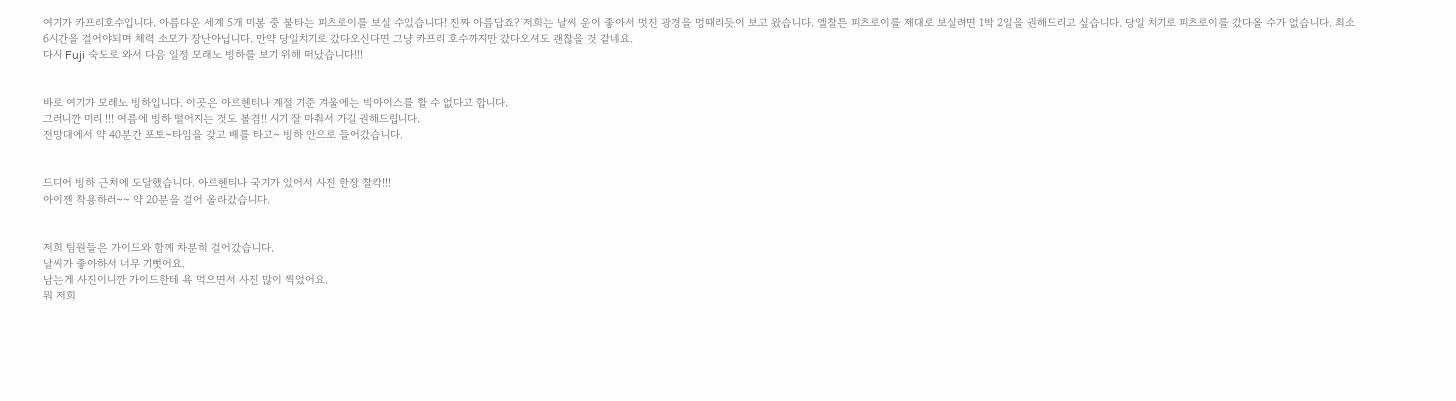여기가 카프리호수입니다. 아름다운 세계 5개 미봉 중 불타는 피츠로이를 보실 수있습니다! 진짜 아름답죠? 저희는 날씨 운이 좋아서 멋진 광경을 멍때리듯이 보고 왔습니다. 엘찰튼 피츠로이를 제대로 보실려면 1박 2일을 권해드리고 싶습니다. 당일 치기로 피츠로이를 갔다올 수가 없습니다. 최소 6시간을 걸어야되며 체력 소모가 장난아닙니다. 만약 당일치기로 갔다오신다면 그냥 카프리 호수까지만 갔다오셔도 괜찮을 것 같네요.
다시 Fuji 숙도로 와서 다음 일정 모래노 빙하를 보기 위해 떠났습니다!!!


바로 여기가 모레노 빙하입니다. 이곳은 아르헨티나 계절 기준 겨울에는 빅아이스를 할 수 없다고 합니다.
그러니깐 미리 !!! 여름에 빙하 떨어지는 것도 볼겸!! 시기 잘 마춰서 가길 권해드립니다.
전망대에서 약 40분간 포토~타임을 갖고 배를 타고~ 빙하 안으로 들어갔습니다.


드디어 빙하 근처에 도달했습니다. 아르헨티나 국기가 있어서 사진 한장 찰칵!!!
아이젠 착용하러~~ 약 20분을 걸어 올라갔습니다.


저희 팀원들은 가이드와 함께 차분히 걸어갔습니다.
날씨가 좋아하서 너무 기뻣어요.
남는게 사진이니깐 가이드한테 욕 먹으면서 사진 많이 찍었어요.
뭐 저희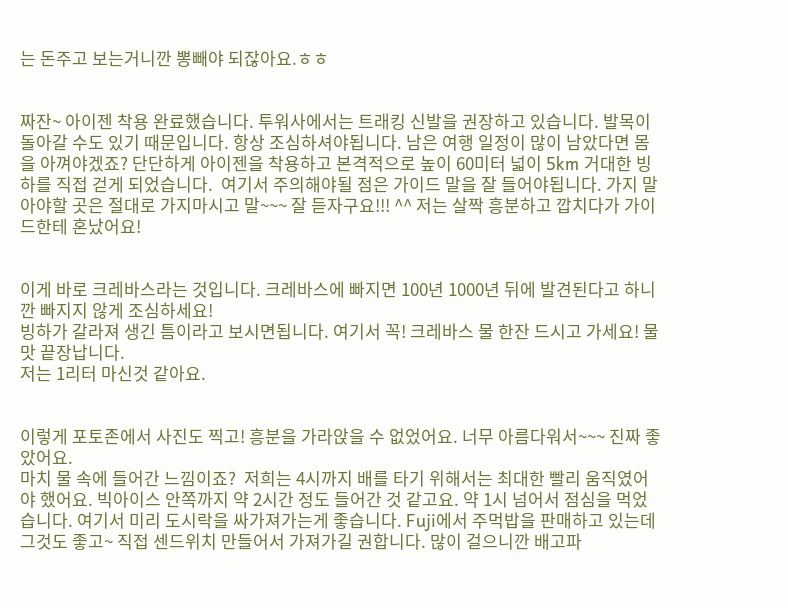는 돈주고 보는거니깐 뽕빼야 되잖아요.ㅎㅎ


짜잔~ 아이젠 착용 완료했습니다. 투워사에서는 트래킹 신발을 권장하고 있습니다. 발목이 돌아갈 수도 있기 때문입니다. 항상 조심하셔야됩니다. 남은 여행 일정이 많이 남았다면 몸을 아껴야겠죠? 단단하게 아이젠을 착용하고 본격적으로 높이 60미터 넓이 5km 거대한 빙하를 직접 걷게 되었습니다.  여기서 주의해야될 점은 가이드 말을 잘 들어야됩니다. 가지 말아야할 곳은 절대로 가지마시고 말~~~ 잘 듣자구요!!! ^^ 저는 살짝 흥분하고 깝치다가 가이드한테 혼났어요!


이게 바로 크레바스라는 것입니다. 크레바스에 빠지면 100년 1000년 뒤에 발견된다고 하니깐 빠지지 않게 조심하세요!
빙하가 갈라져 생긴 틈이라고 보시면됩니다. 여기서 꼭! 크레바스 물 한잔 드시고 가세요! 물 맛 끝장납니다.
저는 1리터 마신것 같아요.


이렇게 포토존에서 사진도 찍고! 흥분을 가라앉을 수 없었어요. 너무 아름다워서~~~ 진짜 좋았어요.
마치 물 속에 들어간 느낌이죠?  저희는 4시까지 배를 타기 위해서는 최대한 빨리 움직였어야 했어요. 빅아이스 안쪽까지 약 2시간 정도 들어간 것 같고요. 약 1시 넘어서 점심을 먹었습니다. 여기서 미리 도시락을 싸가져가는게 좋습니다. Fuji에서 주먹밥을 판매하고 있는데 그것도 좋고~ 직접 센드위치 만들어서 가져가길 권합니다. 많이 걸으니깐 배고파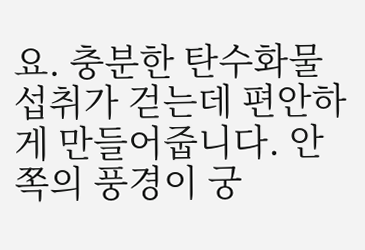요. 충분한 탄수화물 섭취가 걷는데 편안하게 만들어줍니다. 안쪽의 풍경이 궁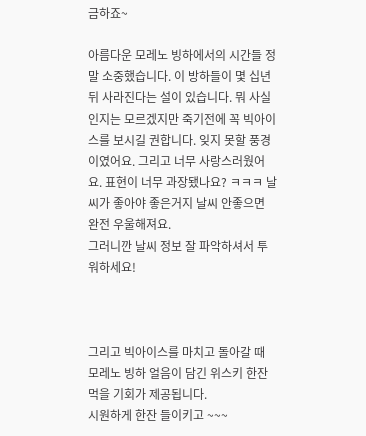금하죠~

아름다운 모레노 빙하에서의 시간들 정말 소중했습니다. 이 방하들이 몇 십년 뒤 사라진다는 설이 있습니다. 뭐 사실인지는 모르겠지만 죽기전에 꼭 빅아이스를 보시길 권합니다. 잊지 못할 풍경이였어요. 그리고 너무 사랑스러웠어요. 표현이 너무 과장됐나요? ㅋㅋㅋ 날씨가 좋아야 좋은거지 날씨 안좋으면 완전 우울해져요.
그러니깐 날씨 정보 잘 파악하셔서 투워하세요!



그리고 빅아이스를 마치고 돌아갈 때 모레노 빙하 얼음이 담긴 위스키 한잔 먹을 기회가 제공됩니다.
시원하게 한잔 들이키고 ~~~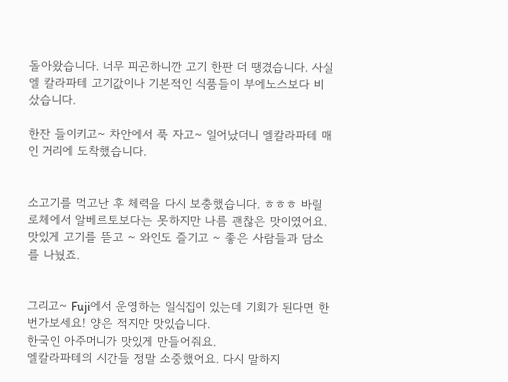돌아왔습니다. 너무 피곤하니깐 고기 한판 더 땡겼습니다. 사실 엘 칼라파테 고기값이나 기본적인 식품들이 부에노스보다 비샀습니다.

한잔 들이키고~ 차안에서 푹 자고~ 일어났더니 엘칼라파테 매인 거리에 도착했습니다.


소고기를 먹고난 후 체력을 다시 보충했습니다. ㅎㅎㅎ 바릴로체에서 알베르토보다는 못하지만 나름 괜찮은 맛이였어요.
맛있게 고기를 뜯고 ~ 와인도 즐기고 ~ 좋은 사람들과 담소를 나눴죠.


그리고~ Fuji에서 운영하는 일식집이 있는데 기회가 된다면 한번가보세요! 양은 적지만 맛있습니다.
한국인 아주머니가 맛있게 만들어줘요.
엘칼라파테의 시간들 정말 소중했어요. 다시 말하지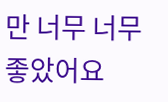만 너무 너무 좋았어요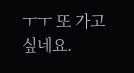ㅜㅜ 또 가고 싶네요.